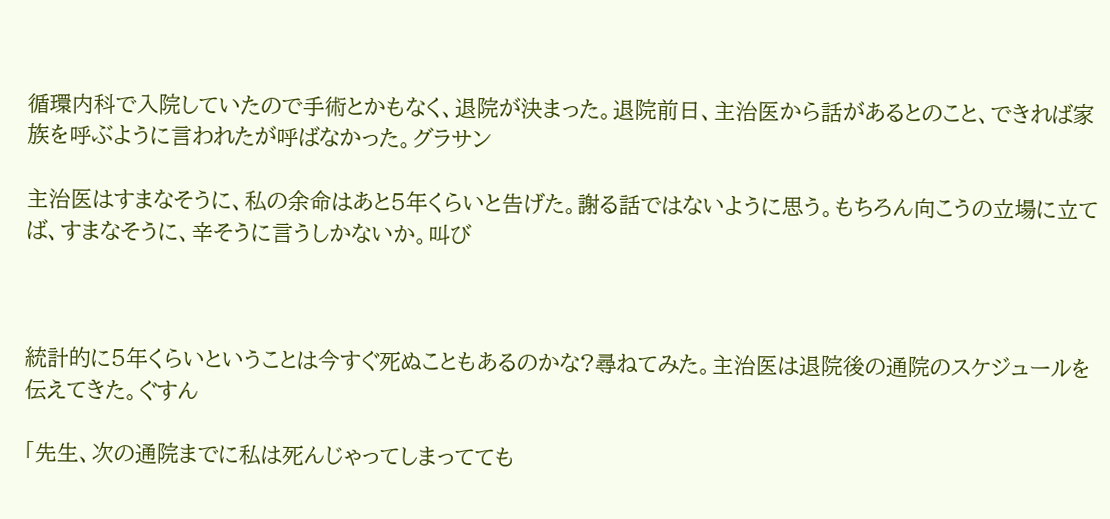循環内科で入院していたので手術とかもなく、退院が決まった。退院前日、主治医から話があるとのこと、できれば家族を呼ぶように言われたが呼ばなかった。グラサン

主治医はすまなそうに、私の余命はあと5年くらいと告げた。謝る話ではないように思う。もちろん向こうの立場に立てば、すまなそうに、辛そうに言うしかないか。叫び



統計的に5年くらいということは今すぐ死ぬこともあるのかな?尋ねてみた。主治医は退院後の通院のスケジュールを伝えてきた。ぐすん

「先生、次の通院までに私は死んじゃってしまってても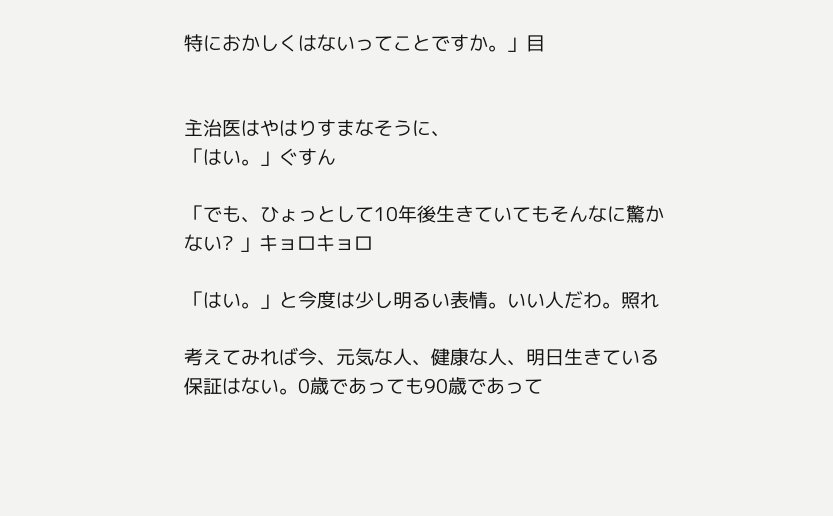特におかしくはないってことですか。」目


主治医はやはりすまなそうに、
「はい。」ぐすん

「でも、ひょっとして10年後生きていてもそんなに驚かない? 」キョロキョロ

「はい。」と今度は少し明るい表情。いい人だわ。照れ

考えてみれば今、元気な人、健康な人、明日生きている保証はない。0歳であっても90歳であって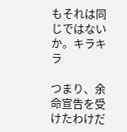もそれは同じではないか。キラキラ

つまり、余命宣告を受けたわけだ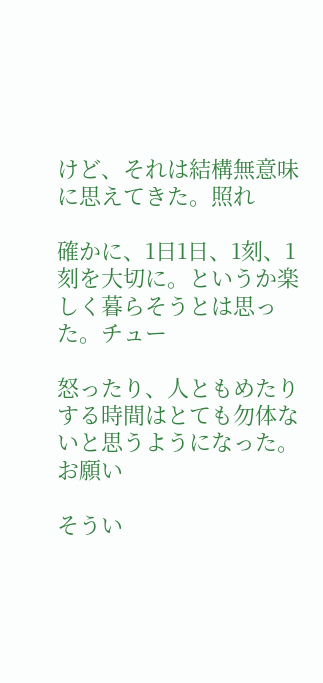けど、それは結構無意味に思えてきた。照れ

確かに、1日1日、1刻、1刻を大切に。というか楽しく暮らそうとは思った。チュー

怒ったり、人ともめたりする時間はとても勿体ないと思うようになった。お願い

そうい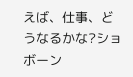えば、仕事、どうなるかな?ショボーン